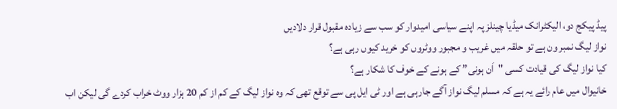پیڈ پیکج دو، الیکٹرانک میڈیا چینلز پہ اپنے سیاسی امیدوار کو سب سے زیادہ مقبول قرار دلادیں
نواز لیگ نمبر ون ہے تو حلقہ میں غریب و مجبور ووٹروں کو خرید کیوں رہی ہے؟
کیا نواز لیگ کی قیادت کسی "اَن ہونی” کے ہونے کے خوف کا شکار ہے؟
خانیوال میں عام رائے یہ ہے کہ مسلم لیگ نواز آگے جارہی ہے اور ٹی ایل پی سے توقع تھی کہ وہ نواز لیگ کے کم از کم 20 ہزار ووٹ خراب کردے گی لیکن اب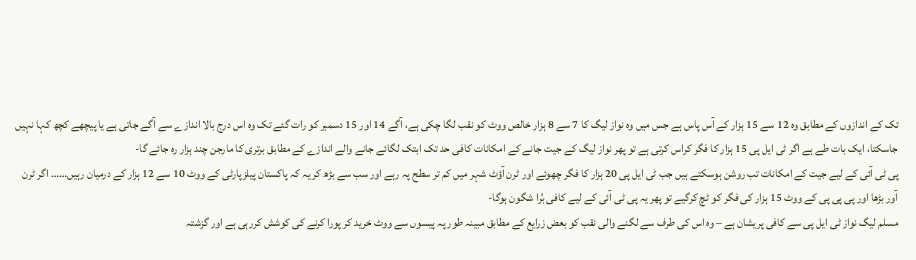تک کے اندازوں کے مطابق وہ 12 سے 15 ہزار کے آس پاس ہے جس میں وہ نواز لیگ کا 7 سے 8 ہزار خالص ووٹ کو نقب لگا چکی ہے، آگے 14 اور 15 دسمبر کو رات گئے تک وہ اس درج بالا اندازے سے آگے جاتی ہے یا پیچھے کچھ کہا نہیں جاسکتا، ایک بات طے ہے اگر ٹی ایل پی 15 ہزار کا فگر کراس کرتی ہے تو پھر نواز لیگ کے جیت جانے کے امکانات کافی حد تک ابتک لگائے جانے والے اندازے کے مطابق برتری کا مارجن چند ہزار رہ جائے گا-
پی ٹی آئی کے لیے جیت کے امکانات تب روشن ہوسکتے ہیں جب ٹی ایل پی 20 ہزار کا فگر چھوئے اور ٹرن آؤٹ شہر میں کم تر سطح پہ رہے اور سب سے بڑھ کر یہ کہ پاکستان پیلزپارٹی کے ووٹ 10 سے 12 ہزار کے درمیان رہیں…… اگر ٹرن آور بڑھا اور پی پی پی کے ووٹ 15 ہزار کی فگر کو ٹچ کرگیے تو پھر یہ پی ٹی آئی کے لیے کافی بُرا شگون ہوگا-
مسلم لیگ نواز ٹی ایل پی سے کافی پریشان ہے – وہ اس کی طرف سے لگنے والی نقب کو بعض زرایع کے مطابق مبینہ طور پہ پیسوں سے ووٹ خرید کر پورا کرنے کی کوشش کررہی ہے اور گزشتہ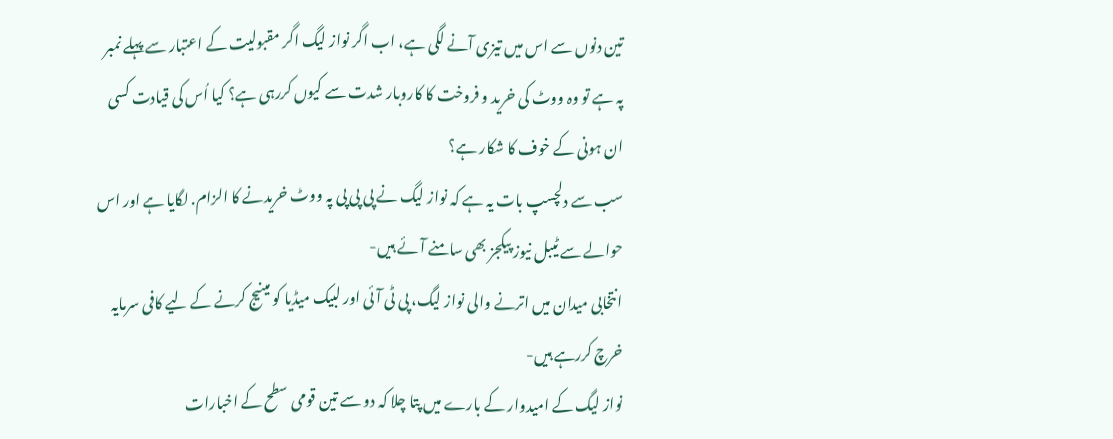تین دنوں سے اس میں تیزی آنے لگی ہے، اب اگر نواز لیگ اگر مقبولیت کے اعتبار سے پہلے نمبر پہ ہے تو وہ ووٹ کی خرید و فروخت کا کاروبار شدت سے کیوں کررہی ہے؟ کیا اُس کی قیادت کسی ان ہونی کے خوف کا شکار ہے؟
سب سے دلچسپ بات یہ ہے کہ نواز لیگ نے پی پی پی پہ ووٹ خریدنے کا الزام. لگایا ہے اور اس حوالے سے ٹیبل نیوز پیکجز بھی سامنے آئے ہیں-
انتخابی میدان میں اترنے والی نواز لیگ، پی ٹی آئی اور لبیک میڈیا کو مینیج کرنے کے لیے کافی سرمایہ خرچ کررہے ہیں-
نواز لیگ کے امیدوار کے بارے میں پتا چلا کہ دو سے تین قومی سطح کے اخبارات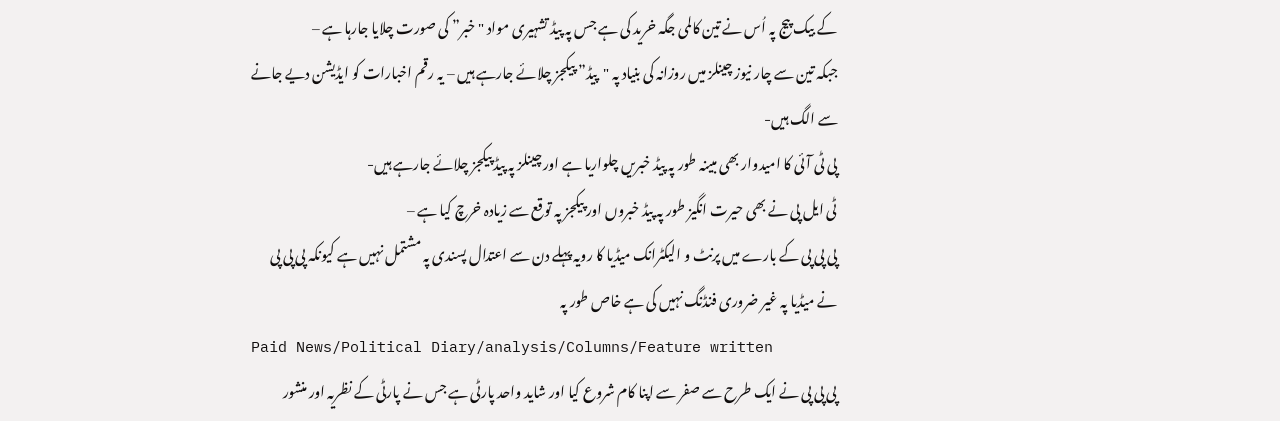کے بیک پیج پہ اُس نے تین کالمی جگہ خرید کی ہے جس پہ پیڈ تشہیری مواد "خبر” کی صورت چلایا جارہا ہے –
جبکہ تین سے چار نیوز چینلز میں روزانہ کی بنیاد پہ "پیڈ” پیکجز چلائے جارہے ہیں – یہ رقم اخبارات کو ایڈیشن دیے جانے سے الگ ہیں-
پی ٹی آئی کا امیدوار بھی مبینہ طور پہ پیڈ خبریں چلواریا ہے اور چینلز پہ پیڈ پیکجز چلائے جارہے ہیں-
ٹی ایل پی نے بھی حیرت انگیز طور پہ پیڈ خبروں اور پیکجز پہ توقع سے زیادہ خرچ کیا ہے –
پی پی پی کے بارے میں پرنٹ و الیکٹرانک میڈیا کا رویہ پہلے دن سے اعتدال پسندی پہ مشتمل نہیں ہے کیونکہ پی پی پی نے میڈیا پہ غیر ضروری فنڈنگ نہیں کی ہے خاص طور پہ
Paid News/Political Diary/analysis/Columns/Feature written
پی پی پی نے ایک طرح سے صفر سے اپنا کام شروع کیا اور شاید واحد پارٹی ہے جس نے پارٹی کے نظریہ اور منشور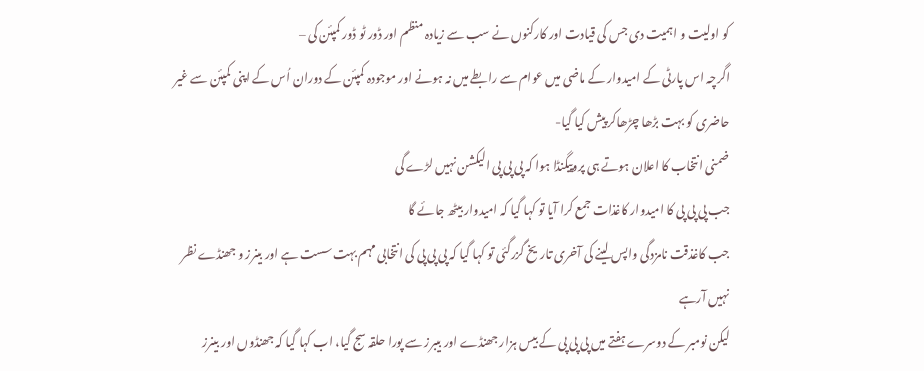کو اولیت و اہمیت دی جس کی قیادت اور کارکنوں نے سب سے زیادہ منظم اور ڈور ٹو ڈور کمپئن کی –
اگرچہ اس پارٹی کے امیدوار کے ماضی میں عوام سے رابطے میں نہ ہونے اور موجودہ کمپئن کے دوران اُس کے اپنی کمپئن سے غیر حاضری کو بہت بڑھا چڑھاکر پیش کیا گیا-
ضمنی انتخاب کا اعلان ہوتے ہی پروپیگنڈا ہوا کہ پی پی پی الیکشن نہیں لڑے گی
جب پی پی پی کا امیدوار کاغذات جمع کرا آیا تو کہا گیا کہ امیدوار بیٹھ جائے گا
جب کاغذقت نامزدگی واپس لینے کی آخری تاریخ گزرگئی تو کہا گیا کہ پی پی پی کی انتخابی مہم بہت سست ہے اور بینرز و جھنڈے نظر نہیں آرہے
لیکن نومبر کے دوسرے ہفتے میں پی پی پی کے بیس ہزار جھنڈے اور بیبرز سے پورا حلقہ سج گیا، اب کہا گیا کہ جھنڈوں اور بینرز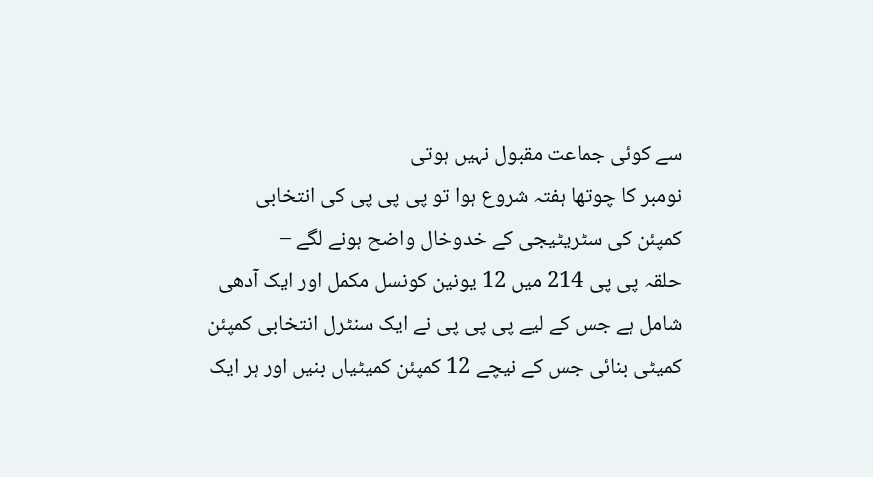سے کوئی جماعت مقبول نہیں ہوتی
نومبر کا چوتھا ہفتہ شروع ہوا تو پی پی پی کی انتخابی کمپئن کی سٹریٹیجی کے خدوخال واضح ہونے لگے –
حلقہ پی پی 214 میں 12 یونین کونسل مکمل اور ایک آدھی شامل ہے جس کے لیے پی پی پی نے ایک سنٹرل انتخابی کمپئن کمیٹی بنائی جس کے نیچے 12 کمپئن کمیٹیاں بنیں اور ہر ایک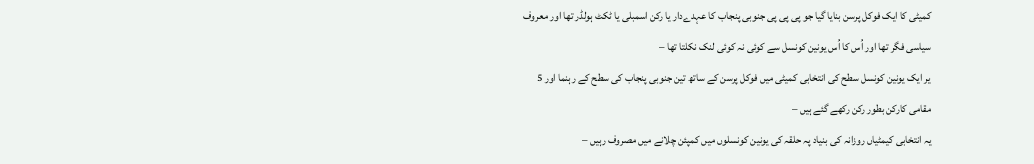کمیٹی کا ایک فوکل پرسن بنایا گیا جو پی پی پی جنوبی پنجاب کا عہدےدار یا رکن اسمبلی یا ٹکٹ ہولڈر تھا اور معروف سیاسی فگر تھا اور اُس کا اُس یونین کونسل سے کوئی نہ کوئی لنک نکلتا تھا –
یر ایک یونین کونسل سطح کی انتخابی کمیٹی میں فوکل پرسن کے ساتھ تین جنوبی پنجاب کی سطح کے رہنما اور 5 مقامی کارکن بطور رکن رکھے گئے ہیں –
یہ انتخابی کیمٹیاں روزانہ کی بنیاد پہ حلقہ کی یونین کونسلوں میں کمپئن چلانے میں مصروف رہیں –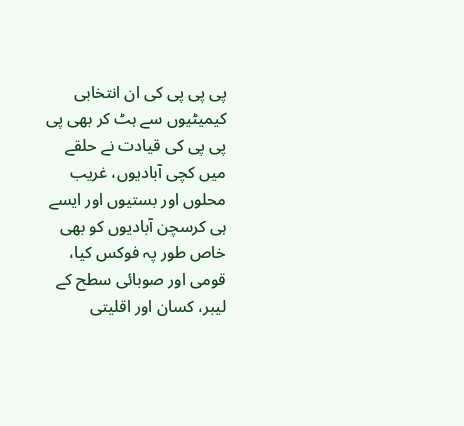پی پی پی کی ان انتخابی کیمیٹیوں سے ہٹ کر بھی پی پی پی کی قیادت نے حلقے میں کچی آبادیوں، غریب محلوں اور بستیوں اور ایسے ہی کرسچن آبادیوں کو بھی خاص طور پہ فوکس کیا، قومی اور صوبائی سطح کے لیبر، کسان اور اقلیتی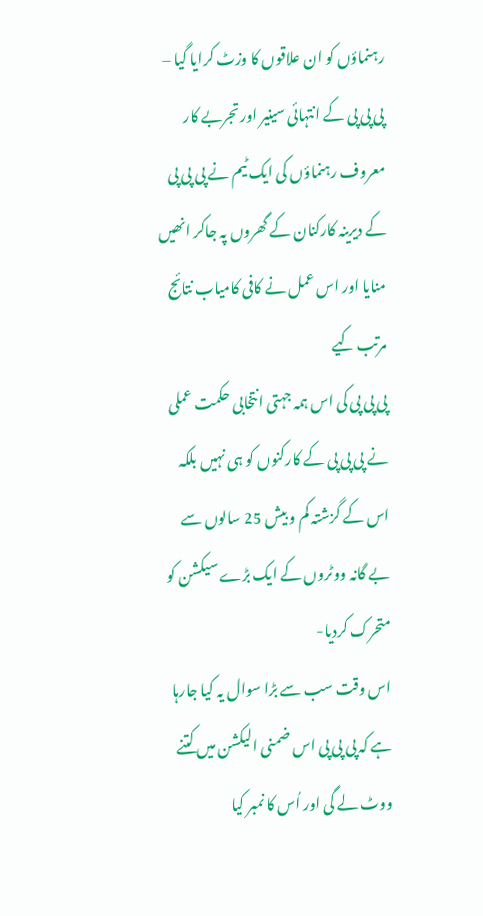رہنماؤں کو ان علاقوں کا وزٹ کرایا گیا –
پی پی پی کے انتہائی سینیر اور تجربے کار معروف رہنماؤں کی ایک ٹیم نے پی پی پی کے دیرینہ کارکنان کے گھروں پہ جاکر انھیں منایا اور اس عمل نے کافی کامیاب نتائج مرتب کیے
پی پی پی کی اس ہمہ جہتی انتخابی حکمت عملی نے پی پی پی کے کارکنوں کو ہی نہیں بلکہ اس کے گزشتہ کم و بیش 25 سالوں سے بے گانہ ووٹروں کے ایک بڑے سیکشن کو متحرک کردیا-
اس وقت سب سے بڑا سوال یہ کیا جارہا ہے کہ پی پی پی اس ضمنی الیکشن میں کتنے ووٹ لے گی اور اُس کا نمبر کیا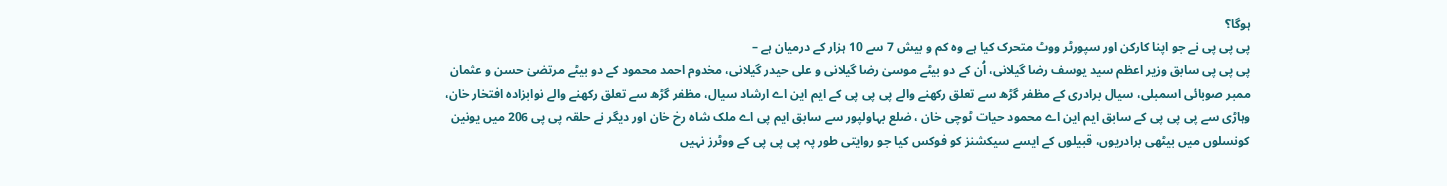ہوگا؟
پی پی پی نے جو اپنا کارکن اور سپورٹر ووٹ متحرک کیا ہے وہ کم و بیش 7 سے 10 ہزار کے درمیان ہے –
پی پی پی سابق وزیر اعظم سید یوسف رضا گیلانی، اُن کے دو بیٹے موسیٰ رضا گیلانی و علی حیدر گیلانی، مخدوم احمد محمود کے دو بیٹے مرتضیٰ حسن و عثمان ممبر صوبائی اسمبلی، سیال برادری کے مظفر گڑھ سے تعلق رکھنے والے پی پی پی کے ایم این اے ارشاد سیال، مظفر گڑھ سے تعلق رکھنے والے نوابزادہ افتخار خان، وہاڑی سے پی پی پی کے سابق ایم این اے محمود حیات ٹوچی خان ، ضلع بہاولپور سے سابق ایم پی اے ملک شاہ رخ خان اور دیگر نے حلقہ پی پی 206 میں یونین کونسلوں میں بیٹھی برادریوں، قبیلوں کے ایسے سیکشنز کو فوکس کیا جو روایتی طور پہ پی پی پی کے ووٹرز نہیں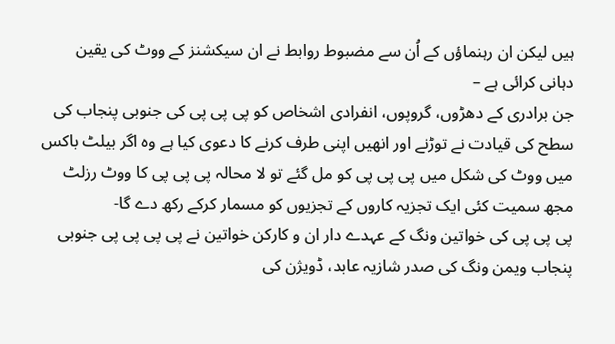ہیں لیکن ان رہنماؤں کے اُن سے مضبوط روابط نے ان سیکشنز کے ووٹ کی یقین دہانی کرائی ہے –
جن برادری کے دھڑوں، گروپوں، انفرادی اشخاص کو پی پی پی کی جنوبی پنجاب کی سطح کی قیادت نے توڑنے اور انھیں اپنی طرف کرنے کا دعوی کیا ہے وہ اگر بیلٹ باکس میں ووٹ کی شکل میں پی پی پی کو مل گئے تو لا محالہ پی پی پی کا ووٹ رزلٹ مجھ سمیت کئی ایک تجزیہ کاروں کے تجزیوں کو مسمار کرکے رکھ دے گا-
پی پی پی کی خواتین ونگ کے عہدے دار ان و کارکن خواتین نے پی پی پی پی جنوبی پنجاب ویمن ونگ کی صدر شازیہ عابد، ڈویژن کی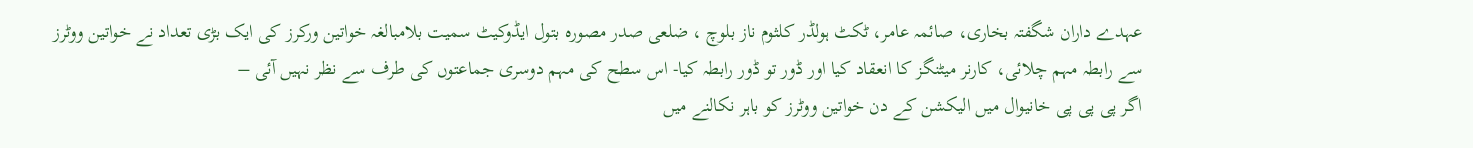عہدے داران شگفتہ بخاری، صائمہ عامر، ٹکٹ ہولڈر کلثوم ناز بلوچ ، ضلعی صدر مصورہ بتول ایڈوکیٹ سمیت بلامبالغہ خواتین ورکرز کی ایک بڑی تعداد نے خواتین ووٹرز سے رابطہ مہم چلائی، کارنر میٹنگز کا انعقاد کیا اور ڈور تو ڈور رابطہ کیا- اس سطح کی مہم دوسری جماعتوں کی طرف سے نظر نہیں آئی –
اگر پی پی پی خانیوال میں الیکشن کے دن خواتین ووٹرز کو باہر نکالنے میں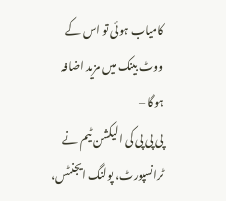کامیاب ہوئی تو اس کے ووٹ بینک میں مزید اضافہ ہوگا –
پی پی پی کی الیکشن ٹیم نے ٹرانسپورٹ، پولنگ ایجنٹس،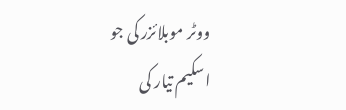ووٹر موبلائزر کی جو اسکیم تیار کی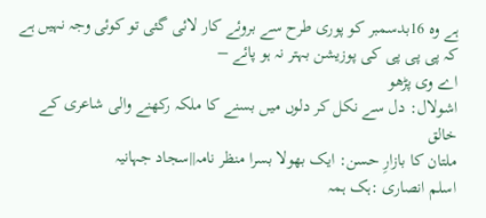ہے وہ 16بدسمبر کو پوری طرح سے بروئے کار لائی گئی تو کوئی وجہ نہیں ہے کہ پی پی پی کی پوزیشن بہتر نہ ہو پائے –
اے وی پڑھو
اشولال: دل سے نکل کر دلوں میں بسنے کا ملکہ رکھنے والی شاعری کے خالق
ملتان کا بازارِ حسن: ایک بھولا بسرا منظر نامہ||سجاد جہانیہ
اسلم انصاری :ہک ہمہ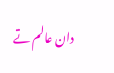دان عالم تے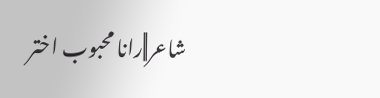شاعر||رانا محبوب اختر